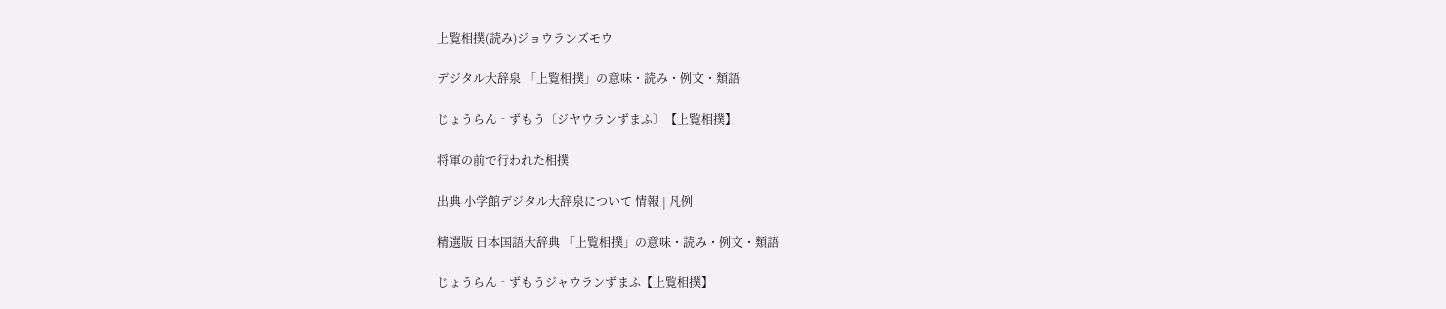上覧相撲(読み)ジョウランズモウ

デジタル大辞泉 「上覧相撲」の意味・読み・例文・類語

じょうらん‐ずもう〔ジヤウランずまふ〕【上覧相撲】

将軍の前で行われた相撲

出典 小学館デジタル大辞泉について 情報 | 凡例

精選版 日本国語大辞典 「上覧相撲」の意味・読み・例文・類語

じょうらん‐ずもうジャウランずまふ【上覧相撲】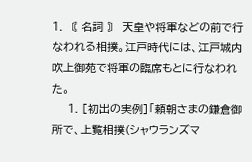1. 〘 名詞 〙 天皇や将軍などの前で行なわれる相撲。江戸時代には、江戸城内吹上御苑で将軍の臨席もとに行なわれた。
    1. [初出の実例]「頼朝さまの鎌倉御所で、上覧相撲(シャウランズマ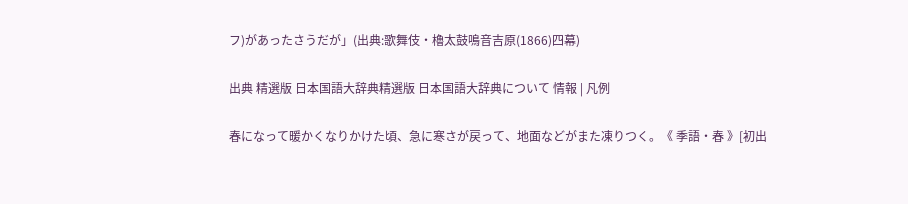フ)があったさうだが」(出典:歌舞伎・櫓太鼓鳴音吉原(1866)四幕)

出典 精選版 日本国語大辞典精選版 日本国語大辞典について 情報 | 凡例

春になって暖かくなりかけた頃、急に寒さが戻って、地面などがまた凍りつく。《 季語・春 》[初出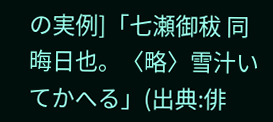の実例]「七瀬御秡 同晦日也。〈略〉雪汁いてかへる」(出典:俳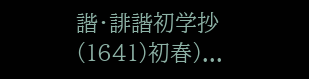諧・誹諧初学抄(1641)初春)...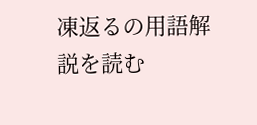凍返るの用語解説を読む